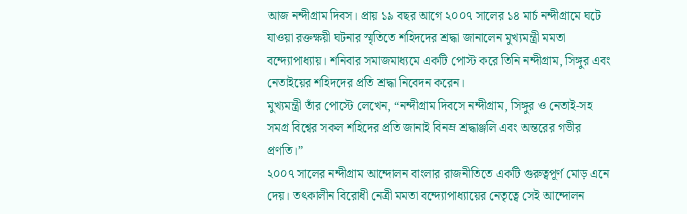আজ নন্দীগ্রাম দিবস। প্রায় ১৯ বছর আগে ২০০৭ সালের ১৪ মার্চ নন্দীগ্রামে ঘটে যাওয়া রক্তক্ষয়ী ঘটনার স্মৃতিতে শহিদদের শ্রদ্ধা জানালেন মুখ্যমন্ত্রী মমতা বন্দ্যোপাধ্যায়। শনিবার সমাজমাধ্যমে একটি পোস্ট করে তিনি নন্দীগ্রাম, সিঙ্গুর এবং নেতাইয়ের শহিদদের প্রতি শ্রদ্ধা নিবেদন করেন।
মুখ্যমন্ত্রী তাঁর পোস্টে লেখেন, “নন্দীগ্রাম দিবসে নন্দীগ্রাম, সিঙ্গুর ও নেতাই-সহ সমগ্র বিশ্বের সকল শহিদের প্রতি জানাই বিনম্র শ্রদ্ধাঞ্জলি এবং অন্তরের গভীর প্রণতি।”
২০০৭ সালের নন্দীগ্রাম আন্দোলন বাংলার রাজনীতিতে একটি গুরুত্বপূর্ণ মোড় এনে দেয়। তৎকালীন বিরোধী নেত্রী মমতা বন্দ্যোপাধ্যায়ের নেতৃত্বে সেই আন্দোলন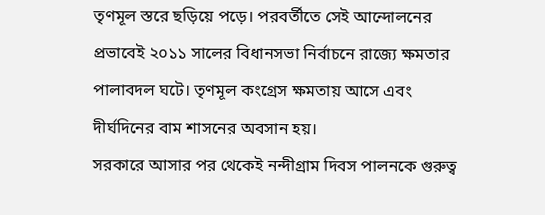তৃণমূল স্তরে ছড়িয়ে পড়ে। পরবর্তীতে সেই আন্দোলনের প্রভাবেই ২০১১ সালের বিধানসভা নির্বাচনে রাজ্যে ক্ষমতার পালাবদল ঘটে। তৃণমূল কংগ্রেস ক্ষমতায় আসে এবং দীর্ঘদিনের বাম শাসনের অবসান হয়।
সরকারে আসার পর থেকেই নন্দীগ্রাম দিবস পালনকে গুরুত্ব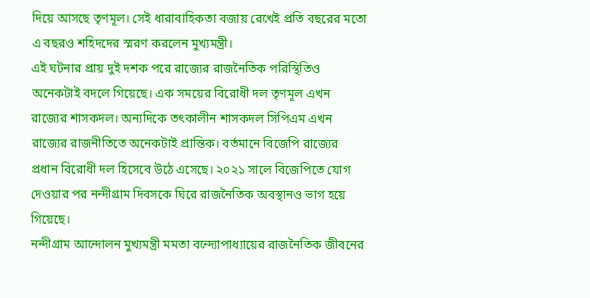দিয়ে আসছে তৃণমূল। সেই ধারাবাহিকতা বজায় রেখেই প্রতি বছরের মতো এ বছরও শহিদদের স্মরণ করলেন মুখ্যমন্ত্রী।
এই ঘটনার প্রায় দুই দশক পরে রাজ্যের রাজনৈতিক পরিস্থিতিও অনেকটাই বদলে গিয়েছে। এক সময়ের বিরোধী দল তৃণমূল এখন রাজ্যের শাসকদল। অন্যদিকে তৎকালীন শাসকদল সিপিএম এখন রাজ্যের রাজনীতিতে অনেকটাই প্রান্তিক। বর্তমানে বিজেপি রাজ্যের প্রধান বিরোধী দল হিসেবে উঠে এসেছে। ২০২১ সালে বিজেপিতে যোগ দেওয়ার পর নন্দীগ্রাম দিবসকে ঘিরে রাজনৈতিক অবস্থানও ভাগ হয়ে গিয়েছে।
নন্দীগ্রাম আন্দোলন মুখ্যমন্ত্রী মমতা বন্দ্যোপাধ্যায়ের রাজনৈতিক জীবনের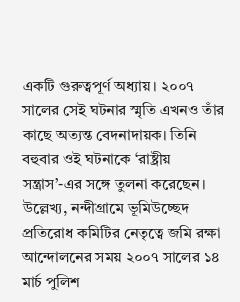একটি গুরুত্বপূর্ণ অধ্যায়। ২০০৭ সালের সেই ঘটনার স্মৃতি এখনও তাঁর কাছে অত্যন্ত বেদনাদায়ক। তিনি বহুবার ওই ঘটনাকে ‘রাষ্ট্রীয় সন্ত্রাস’-এর সঙ্গে তুলনা করেছেন। উল্লেখ্য, নন্দীগ্রামে ভূমিউচ্ছেদ প্রতিরোধ কমিটির নেতৃত্বে জমি রক্ষা আন্দোলনের সময় ২০০৭ সালের ১৪ মার্চ পুলিশ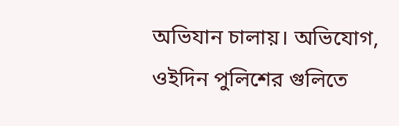অভিযান চালায়। অভিযোগ, ওইদিন পুলিশের গুলিতে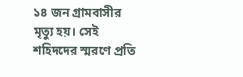১৪ জন গ্রামবাসীর মৃত্যু হয়। সেই শহিদদের স্মরণে প্রতি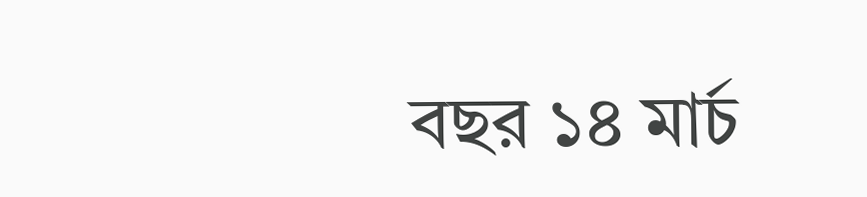বছর ১৪ মার্চ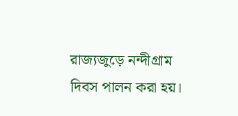রাজ্যজুড়ে নন্দীগ্রাম দিবস পালন করা হয়।